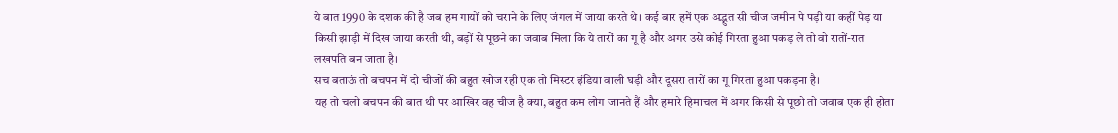ये बात 1990 के दशक की है जब हम गायों को चराने के लिए जंगल में जाया करते थे। कई बार हमें एक अद्भुत सी चीज जमीन पे पड़ी या कहीं पेड़ या किसी झाड़ी में दिख जाया करती थी, बड़ों से पूछने का जवाब मिला कि ये तारों का गू है और अगर उसे कोई गिरता हुआ पकड़ ले तो वो रातों-रात लखपति बन जाता है।
सच बताऊं तो बचपन में दो चीजों की बहुत खोज रही एक तो मिस्टर इंडिया वाली घड़ी और दूसरा तारों का गू गिरता हुआ पकड़ना है।
यह तो चलो बचपन की बात थी पर आखिर वह चीज है क्या, बहुत कम लोग जानते हैं और हमारे हिमाचल में अगर किसी से पूछो तो जवाब एक ही होता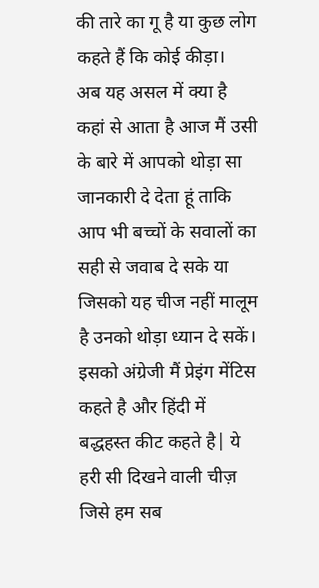की तारे का गू है या कुछ लोग कहते हैं कि कोई कीड़ा।
अब यह असल में क्या है कहां से आता है आज मैं उसी के बारे में आपको थोड़ा सा जानकारी दे देता हूं ताकि आप भी बच्चों के सवालों का सही से जवाब दे सके या जिसको यह चीज नहीं मालूम है उनको थोड़ा ध्यान दे सकें।
इसको अंग्रेजी मैं प्रेइंग मेंटिस कहते है और हिंदी में बद्धहस्त कीट कहते है| ये हरी सी दिखने वाली चीज़ जिसे हम सब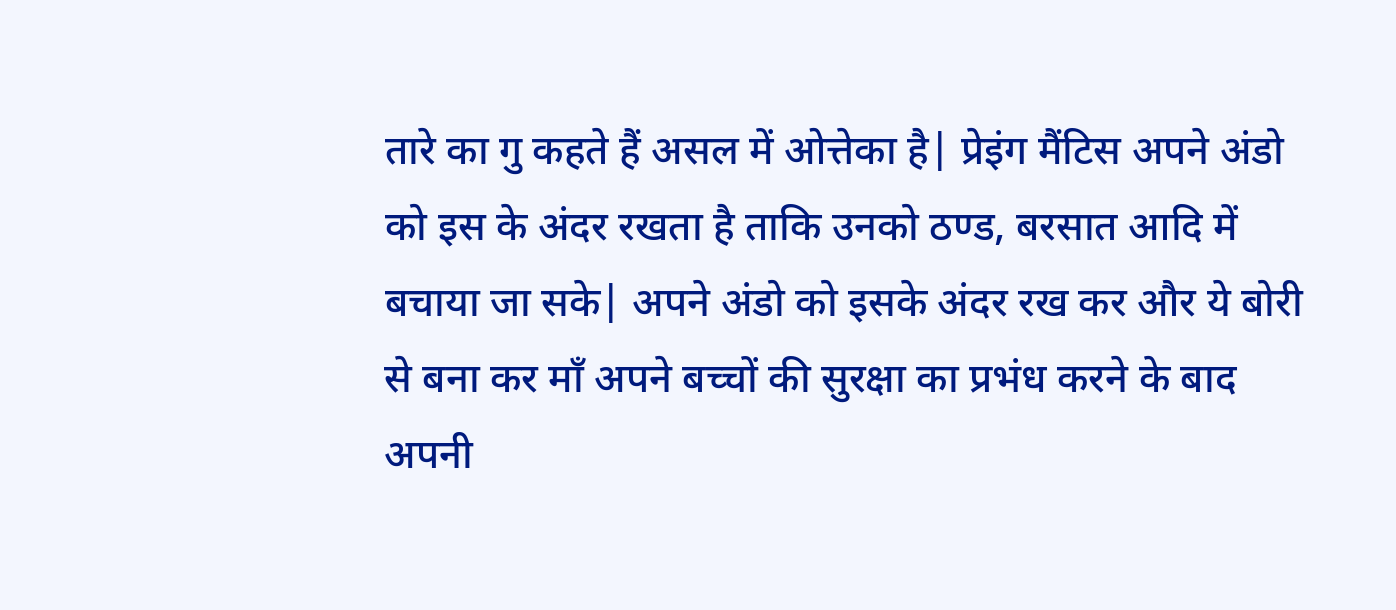तारे का गु कहते हैं असल में ओत्तेका है| प्रेइंग मैंटिस अपने अंडो को इस के अंदर रखता है ताकि उनको ठण्ड, बरसात आदि में बचाया जा सके| अपने अंडो को इसके अंदर रख कर और ये बोरी से बना कर माँ अपने बच्चों की सुरक्षा का प्रभंध करने के बाद अपनी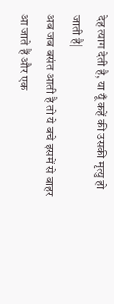देह त्याग देती है, या यूँ कहें की उसकी मृत्यु हो जाती है|
अब जब बसंत आती है तो ये बचे इसमें से बाहर आ जाते हैं और एक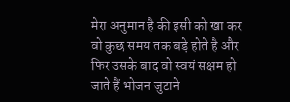मेरा अनुमान है की इसी को खा कर वो कुछ समय तक बड़े होते है और फिर उसके बाद वो स्वयं सक्षम हो जाते हैं भोजन जुटाने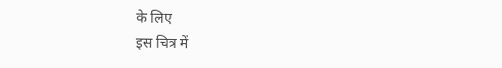के लिए
इस चित्र में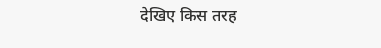देखिए किस तरह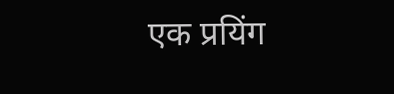एक प्रयिंग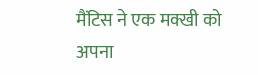मैंटिस ने एक मक्खी को अपना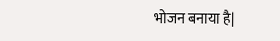भोजन बनाया है|